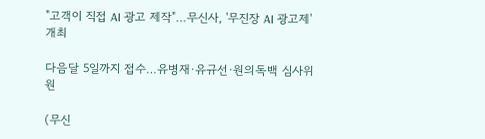"고객이 직접 AI 광고 제작"…무신사, '무진장 AI 광고제' 개최

다음달 5일까지 접수…유병재·유규선·원의독백 심사위원

(무신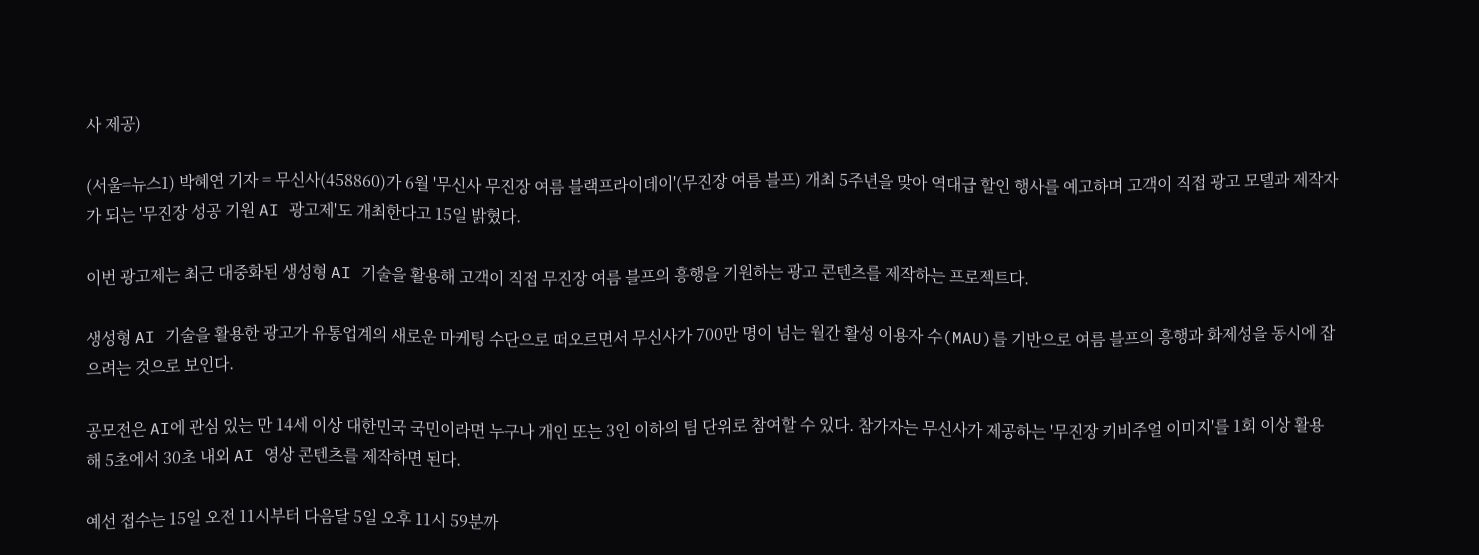사 제공)

(서울=뉴스1) 박혜연 기자 = 무신사(458860)가 6월 '무신사 무진장 여름 블랙프라이데이'(무진장 여름 블프) 개최 5주년을 맞아 역대급 할인 행사를 예고하며 고객이 직접 광고 모델과 제작자가 되는 '무진장 성공 기원 AI 광고제'도 개최한다고 15일 밝혔다.

이번 광고제는 최근 대중화된 생성형 AI 기술을 활용해 고객이 직접 무진장 여름 블프의 흥행을 기원하는 광고 콘텐츠를 제작하는 프로젝트다.

생성형 AI 기술을 활용한 광고가 유통업계의 새로운 마케팅 수단으로 떠오르면서 무신사가 700만 명이 넘는 월간 활성 이용자 수(MAU)를 기반으로 여름 블프의 흥행과 화제성을 동시에 잡으려는 것으로 보인다.

공모전은 AI에 관심 있는 만 14세 이상 대한민국 국민이라면 누구나 개인 또는 3인 이하의 팀 단위로 참여할 수 있다. 참가자는 무신사가 제공하는 '무진장 키비주얼 이미지'를 1회 이상 활용해 5초에서 30초 내외 AI 영상 콘텐츠를 제작하면 된다.

예선 접수는 15일 오전 11시부터 다음달 5일 오후 11시 59분까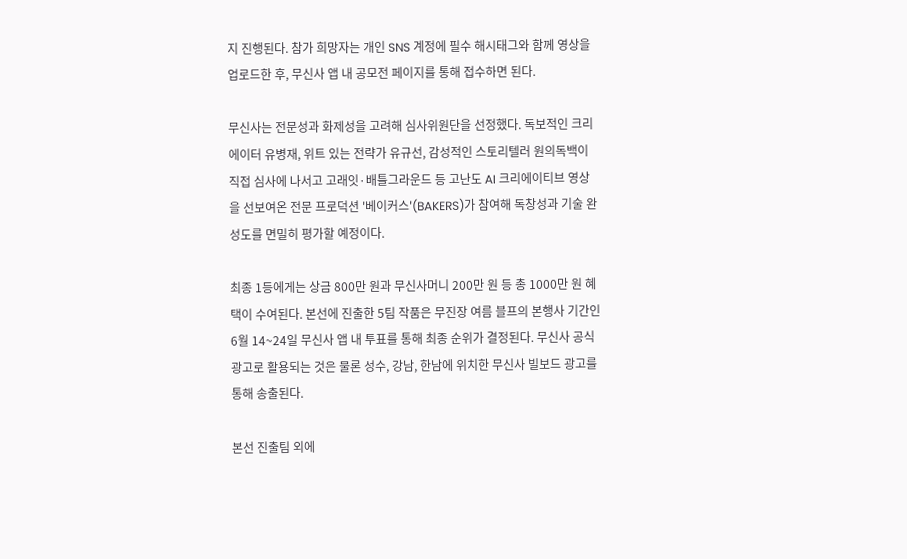지 진행된다. 참가 희망자는 개인 SNS 계정에 필수 해시태그와 함께 영상을 업로드한 후, 무신사 앱 내 공모전 페이지를 통해 접수하면 된다.

무신사는 전문성과 화제성을 고려해 심사위원단을 선정했다. 독보적인 크리에이터 유병재, 위트 있는 전략가 유규선, 감성적인 스토리텔러 원의독백이 직접 심사에 나서고 고래잇·배틀그라운드 등 고난도 AI 크리에이티브 영상을 선보여온 전문 프로덕션 '베이커스'(BAKERS)가 참여해 독창성과 기술 완성도를 면밀히 평가할 예정이다.

최종 1등에게는 상금 800만 원과 무신사머니 200만 원 등 총 1000만 원 혜택이 수여된다. 본선에 진출한 5팀 작품은 무진장 여름 블프의 본행사 기간인 6월 14~24일 무신사 앱 내 투표를 통해 최종 순위가 결정된다. 무신사 공식 광고로 활용되는 것은 물론 성수, 강남, 한남에 위치한 무신사 빌보드 광고를 통해 송출된다.

본선 진출팀 외에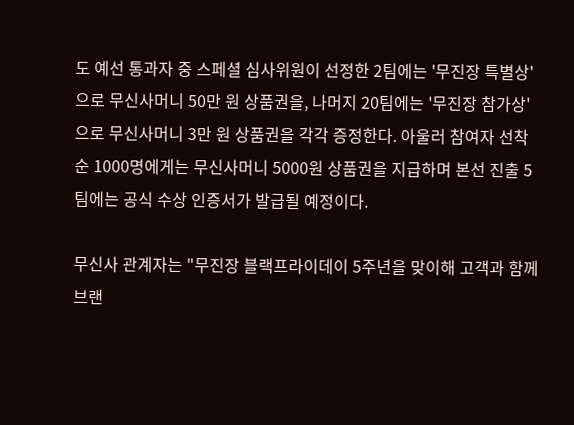도 예선 통과자 중 스페셜 심사위원이 선정한 2팀에는 '무진장 특별상'으로 무신사머니 50만 원 상품권을, 나머지 20팀에는 '무진장 참가상'으로 무신사머니 3만 원 상품권을 각각 증정한다. 아울러 참여자 선착순 1000명에게는 무신사머니 5000원 상품권을 지급하며 본선 진출 5팀에는 공식 수상 인증서가 발급될 예정이다.

무신사 관계자는 "무진장 블랙프라이데이 5주년을 맞이해 고객과 함께 브랜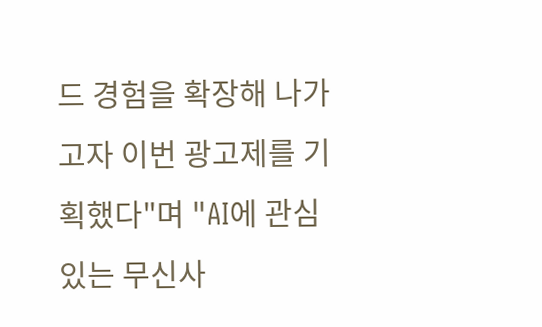드 경험을 확장해 나가고자 이번 광고제를 기획했다"며 "AI에 관심 있는 무신사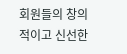회원들의 창의적이고 신선한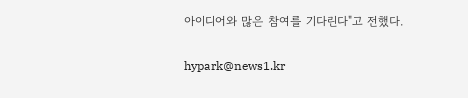아이디어와 많은 참여를 기다린다"고 전했다.

hypark@news1.kr